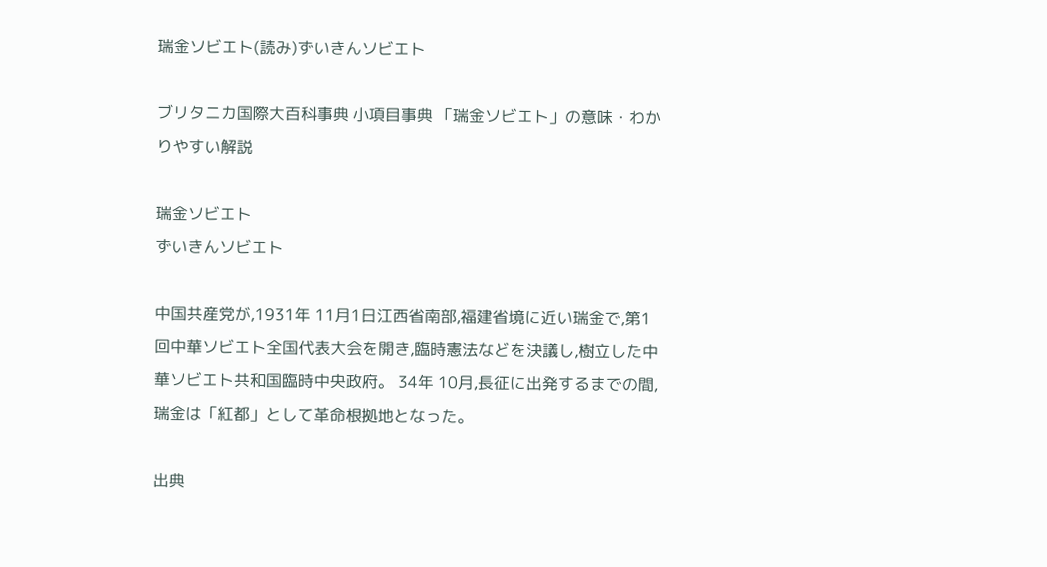瑞金ソビエト(読み)ずいきんソビエト

ブリタニカ国際大百科事典 小項目事典 「瑞金ソビエト」の意味・わかりやすい解説

瑞金ソビエト
ずいきんソビエト

中国共産党が,1931年 11月1日江西省南部,福建省境に近い瑞金で,第1回中華ソビエト全国代表大会を開き,臨時憲法などを決議し,樹立した中華ソビエト共和国臨時中央政府。 34年 10月,長征に出発するまでの間,瑞金は「紅都」として革命根拠地となった。

出典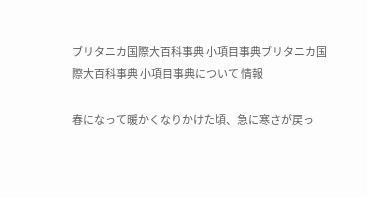ブリタニカ国際大百科事典 小項目事典ブリタニカ国際大百科事典 小項目事典について 情報

春になって暖かくなりかけた頃、急に寒さが戻っ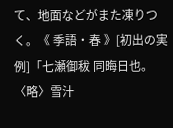て、地面などがまた凍りつく。《 季語・春 》[初出の実例]「七瀬御秡 同晦日也。〈略〉雪汁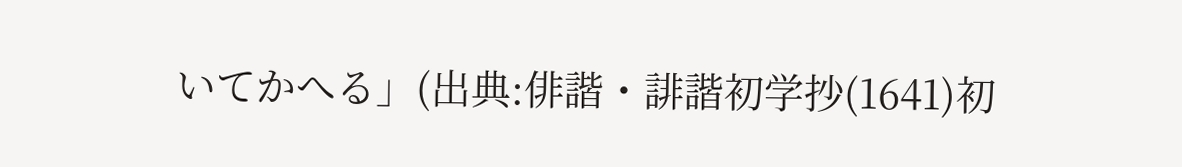いてかへる」(出典:俳諧・誹諧初学抄(1641)初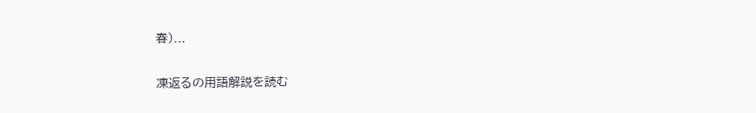春)...

凍返るの用語解説を読む